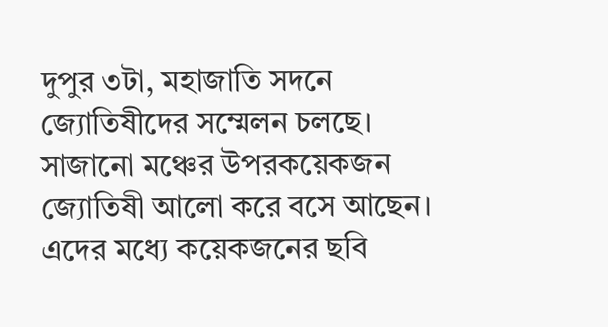দুপুর ৩টা, মহাজাতি সদনে জ্যোতিষীদের সম্মেলন চলছে। সাজানো মঞ্চের উপরকয়েকজন জ্যোতিষী আলো করে বসে আছেন। এদের মধ্যে কয়েকজনের ছবি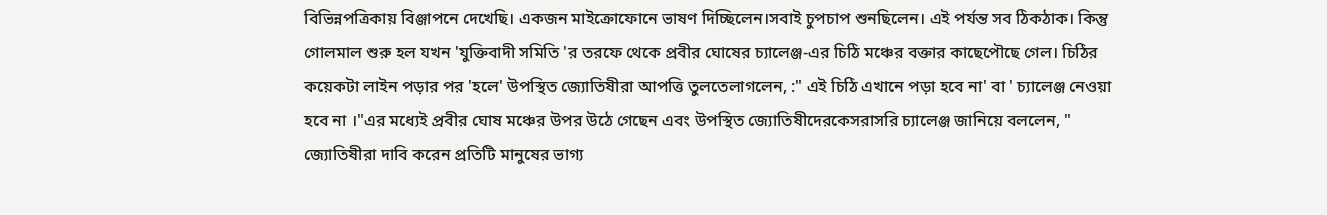বিভিন্নপত্রিকায় বিঞ্জাপনে দেখেছি। একজন মাইক্রোফোনে ভাষণ দিচ্ছিলেন।সবাই চুপচাপ শুনছিলেন। এই পর্যন্ত সব ঠিকঠাক। কিন্তু গোলমাল শুরু হল যখন 'যুক্তিবাদী সমিতি 'র তরফে থেকে প্রবীর ঘোষের চ্যালেঞ্জ-এর চিঠি মঞ্চের বক্তার কাছেপৌছে গেল। চিঠির কয়েকটা লাইন পড়ার পর 'হলে' উপস্থিত জ্যোতিষীরা আপত্তি তুলতেলাগলেন, :" এই চিঠি এখানে পড়া হবে না' বা ' চ্যালেঞ্জ নেওয়া হবে না ।"এর মধ্যেই প্রবীর ঘোষ মঞ্চের উপর উঠে গেছেন এবং উপস্থিত জ্যোতিষীদেরকেসরাসরি চ্যালেঞ্জ জানিয়ে বললেন, " জ্যোতিষীরা দাবি করেন প্রতিটি মানুষের ভাগ্য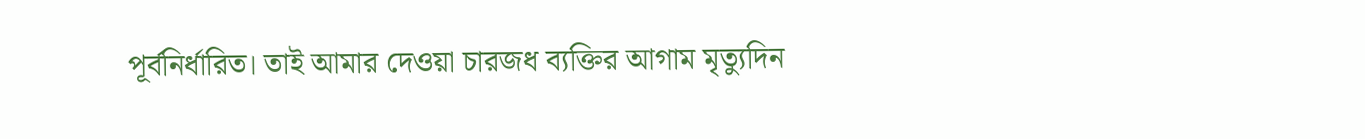পূর্বনির্ধারিত। তাই আমার দেওয়া চারজধ ব্যক্তির আগাম মৃত্যুদিন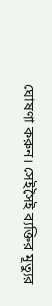ঘোষণা করুন। সেইসৈই ব্যক্তির মূত্যুর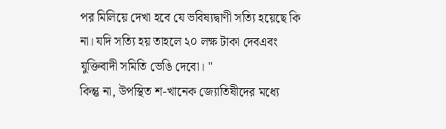পর মিলিয়ে দেখা হবে যে ভবিষ্যদ্বাণী সত্যি হয়েছে কি না। যদি সত্যি হয় তাহলে ২০ লক্ষ টাকা দেবএবং যুক্তিবাদী সমিতি ভেঙি দেবো। "
কিন্তু না, উপস্থিত শ-খানেক জ্যোতিষীদের মধ্যে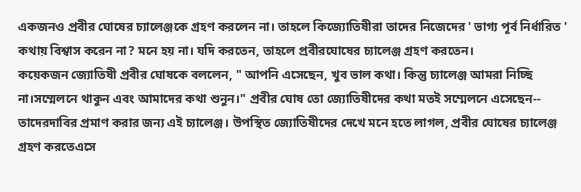একজনও প্রবীর ঘোষের চ্যালেঞ্জকে গ্রহণ করলেন না। তাহলে কিজ্যোতিষীরা তাদের নিজেদের ' ভাগ্য পূর্ব নির্ধারিত ' কথায় বিশ্বাস করেন না? মনে হয় না। যদি করতেন, তাহলে প্রবীরঘোষের চ্যালেঞ্জ গ্রহণ করতেন।
কয়েকজন জ্যোতিষী প্রবীর ঘোষকে বললেন, " আপনি এসেছেন, খুব ভাল কথা। কিন্তু চ্যালেঞ্জ আমরা নিচ্ছি না।সম্মেলনে থাকুন এবং আমাদের কথা শুনুন।" প্রবীর ঘোষ তো জ্যোতিষীদের কথা মতই সম্মেলনে এসেছেন-- তাদেরদাবির প্রমাণ করার জন্য এই চ্যালেঞ্জ। উপস্থিত জ্যোতিষীদের দেখে মনে হতে লাগল, প্রবীর ঘোষের চ্যালেঞ্জ গ্রহণ করতেএসে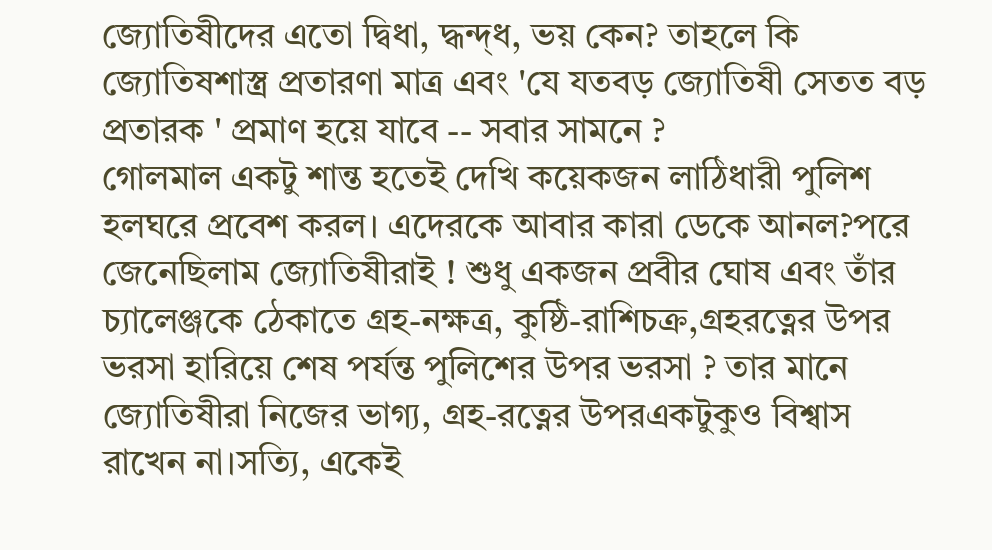জ্যোতিষীদের এতো দ্বিধা, দ্ধন্দ্ধ, ভয় কেন? তাহলে কি জ্যোতিষশাস্ত্র প্রতারণা মাত্র এবং 'যে যতবড় জ্যোতিষী সেতত বড় প্রতারক ' প্রমাণ হয়ে যাবে -- সবার সামনে ?
গোলমাল একটু শান্ত হতেই দেখি কয়েকজন লাঠিধারী পুলিশ হলঘরে প্রবেশ করল। এদেরকে আবার কারা ডেকে আনল?পরে জেনেছিলাম জ্যোতিষীরাই ! শুধু একজন প্রবীর ঘোষ এবং তাঁর চ্যালেঞ্জকে ঠেকাতে গ্রহ-নক্ষত্র, কুষ্ঠি-রাশিচক্র,গ্রহরত্নের উপর ভরসা হারিয়ে শেষ পর্যন্ত পুলিশের উপর ভরসা ? তার মানে জ্যোতিষীরা নিজের ভাগ্য, গ্রহ-রত্নের উপরএকটুকুও বিশ্বাস রাখেন না।সত্যি, একেই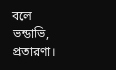বলে ভন্ডাভি, প্রতারণা।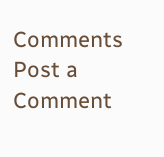Comments
Post a Comment